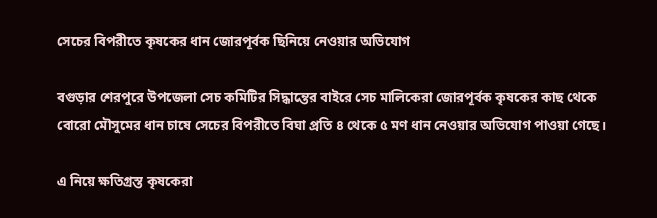সেচের বিপরীতে কৃষকের ধান জোরপূর্বক ছিনিয়ে নেওয়ার অভিযোগ

বগুড়ার শেরপুরে উপজেলা সেচ কমিটির সিদ্ধান্তের বাইরে সেচ মালিকেরা জোরপূর্বক কৃষকের কাছ থেকে বোরো মৌসুমের ধান চাষে সেচের বিপরীতে বিঘা প্রতি ৪ থেকে ৫ মণ ধান নেওয়ার অভিযোগ পাওয়া গেছে।

এ নিয়ে ক্ষতিগ্রস্ত কৃষকেরা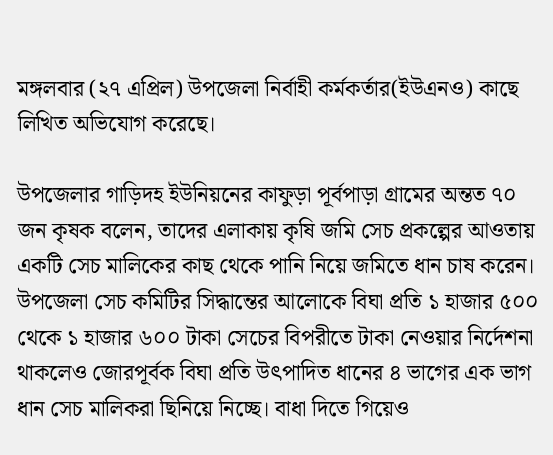মঙ্গলবার (২৭ এপ্রিল) উপজেলা নির্বাহী কর্মকর্তার(ইউএনও) কাছে লিখিত অভিযোগ করেছে।

উপজেলার গাড়িদহ ইউনিয়নের কাফুড়া পূর্বপাড়া গ্রামের অন্তত ৭০ জন কৃষক বলেন, তাদের এলাকায় কৃষি জমি সেচ প্রকল্পের আওতায় একটি সেচ মালিকের কাছ থেকে পানি নিয়ে জমিতে ধান চাষ করেন। উপজেলা সেচ কমিটির সিদ্ধান্তের আলোকে বিঘা প্রতি ১ হাজার ৫০০ থেকে ১ হাজার ৬০০ টাকা সেচের বিপরীতে টাকা নেওয়ার নির্দেশনা থাকলেও জোরপূর্বক বিঘা প্রতি উৎপাদিত ধানের ৪ ভাগের এক ভাগ ধান সেচ মালিকরা ছিনিয়ে নিচ্ছে। বাধা দিতে গিয়েও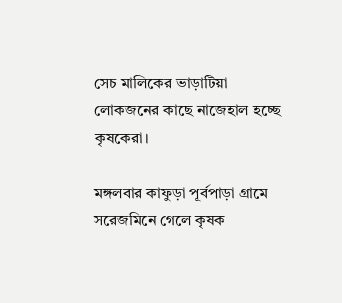সেচ মালিকের ভাড়াটিয়া লোকজনের কাছে নাজেহাল হচ্ছে কৃষকেরা।

মঙ্গলবার কাফুড়া পূর্বপাড়া গ্রামে সরেজমিনে গেলে কৃষক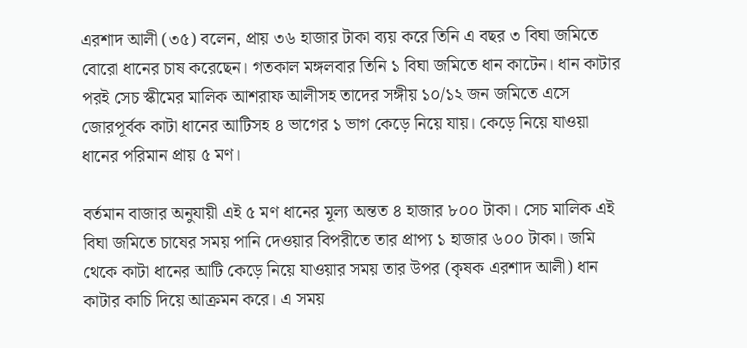এরশাদ আলী (৩৫) বলেন, প্রায় ৩৬ হাজার টাকা ব্যয় করে তিনি এ বছর ৩ বিঘা জমিতে বোরো ধানের চাষ করেছেন। গতকাল মঙ্গলবার তিনি ১ বিঘা জমিতে ধান কাটেন। ধান কাটার পরই সেচ স্কীমের মালিক আশরাফ আলীসহ তাদের সঙ্গীয় ১০/১২ জন জমিতে এসে জোরপূর্বক কাটা ধানের আটিসহ ৪ ভাগের ১ ভাগ কেড়ে নিয়ে যায়। কেড়ে নিয়ে যাওয়া ধানের পরিমান প্রায় ৫ মণ।

বর্তমান বাজার অনুযায়ী এই ৫ মণ ধানের মূল্য অন্তত ৪ হাজার ৮০০ টাকা। সেচ মালিক এই বিঘা জমিতে চাষের সময় পানি দেওয়ার বিপরীতে তার প্রাপ্য ১ হাজার ৬০০ টাকা। জমি থেকে কাটা ধানের আটি কেড়ে নিয়ে যাওয়ার সময় তার উপর (কৃষক এরশাদ আলী) ধান কাটার কাচি দিয়ে আক্রমন করে। এ সময়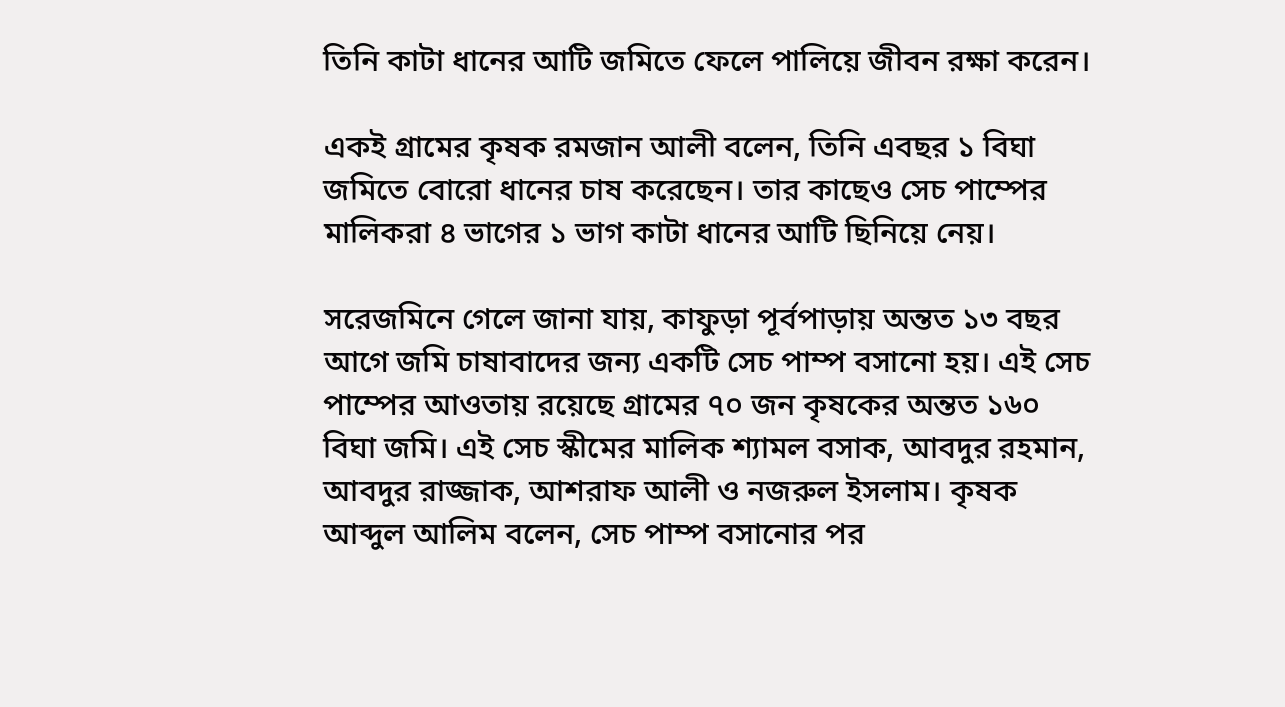তিনি কাটা ধানের আটি জমিতে ফেলে পালিয়ে জীবন রক্ষা করেন।

একই গ্রামের কৃষক রমজান আলী বলেন, তিনি এবছর ১ বিঘা জমিতে বোরো ধানের চাষ করেছেন। তার কাছেও সেচ পাম্পের মালিকরা ৪ ভাগের ১ ভাগ কাটা ধানের আটি ছিনিয়ে নেয়।

সরেজমিনে গেলে জানা যায়, কাফুড়া পূর্বপাড়ায় অন্তত ১৩ বছর আগে জমি চাষাবাদের জন্য একটি সেচ পাম্প বসানো হয়। এই সেচ পাম্পের আওতায় রয়েছে গ্রামের ৭০ জন কৃষকের অন্তত ১৬০ বিঘা জমি। এই সেচ স্কীমের মালিক শ্যামল বসাক, আবদুর রহমান, আবদুর রাজ্জাক, আশরাফ আলী ও নজরুল ইসলাম। কৃষক আব্দুল আলিম বলেন, সেচ পাম্প বসানোর পর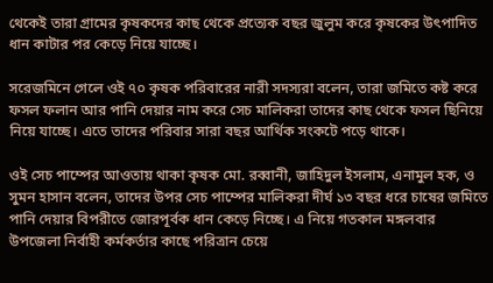থেকেই তারা গ্রামের কৃষকদের কাছ থেকে প্রত্যেক বছর জুলুম করে কৃষকের উৎপাদিত ধান কাটার পর কেড়ে নিয়ে যাচ্ছে।

সরেজমিনে গেলে ওই ৭০ কৃষক পরিবারের নারী সদস্যরা বলেন, তারা জমিতে কষ্ট করে ফসল ফলান আর পানি দেয়ার নাম করে সেচ মালিকরা তাদের কাছ থেকে ফসল ছিনিয়ে নিয়ে যাচ্ছে। এতে তাদের পরিবার সারা বছর আর্থিক সংকটে পড়ে থাকে।

ওই সেচ পাম্পের আওতায় থাকা কৃষক মো. রব্বানী, জাহিদুল ইসলাম, এনামুল হক, ও সুমন হাসান বলেন, তাদের উপর সেচ পাম্পের মালিকরা দীর্ঘ ১৩ বছর ধরে চাষের জমিতে পানি দেয়ার বিপরীতে জোরপূর্বক ধান কেড়ে নিচ্ছে। এ নিয়ে গতকাল মঙ্গলবার উপজেলা নির্বাহী কর্মকর্তার কাছে পরিত্রান চেয়ে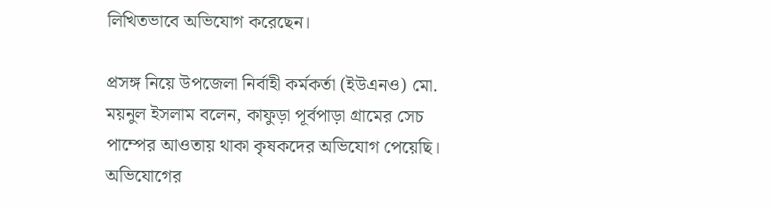লিখিতভাবে অভিযোগ করেছেন।

প্রসঙ্গ নিয়ে উপজেলা নির্বাহী কর্মকর্তা (ইউএনও) মো. ময়নুল ইসলাম বলেন, কাফুড়া পূর্বপাড়া গ্রামের সেচ পাম্পের আওতায় থাকা কৃষকদের অভিযোগ পেয়েছি। অভিযোগের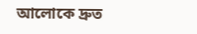আলোকে দ্রুত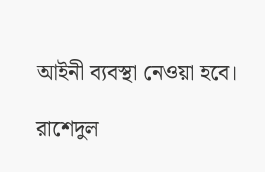আইনী ব্যবস্থা নেওয়া হবে।

রাশেদুল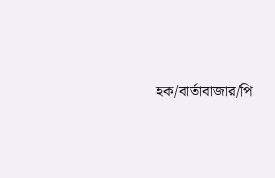হক/বার্তাবাজার/পি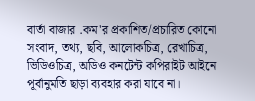বার্তা বাজার .কম'র প্রকাশিত/প্রচারিত কোনো সংবাদ, তথ্য, ছবি, আলোকচিত্র, রেখাচিত্র, ভিডিওচিত্র, অডিও কনটেন্ট কপিরাইট আইনে পূর্বানুমতি ছাড়া ব্যবহার করা যাবে না।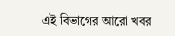এই বিভাগের আরো খবর